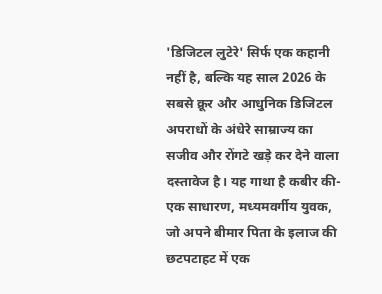'डिजिटल लुटेरे' सिर्फ एक कहानी नहीं है, बल्कि यह साल 2026 के सबसे क्रूर और आधुनिक डिजिटल अपराधों के अंधेरे साम्राज्य का सजीव और रोंगटे खड़े कर देने वाला दस्तावेज है। यह गाथा है कबीर की-एक साधारण, मध्यमवर्गीय युवक, जो अपने बीमार पिता के इलाज की छटपटाहट में एक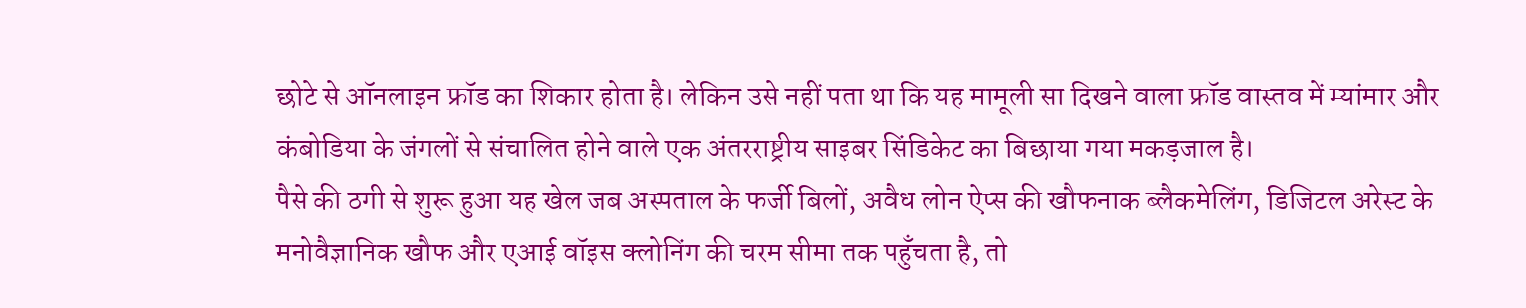छोटे से ऑनलाइन फ्रॉड का शिकार होता है। लेकिन उसे नहीं पता था कि यह मामूली सा दिखने वाला फ्रॉड वास्तव में म्यांमार और कंबोडिया के जंगलों से संचालित होने वाले एक अंतरराष्ट्रीय साइबर सिंडिकेट का बिछाया गया मकड़जाल है।
पैसे की ठगी से शुरू हुआ यह खेल जब अस्पताल के फर्जी बिलों, अवैध लोन ऐप्स की खौफनाक ब्लैकमेलिंग, डिजिटल अरेस्ट के मनोवैज्ञानिक खौफ और एआई वॉइस क्लोनिंग की चरम सीमा तक पहुँचता है, तो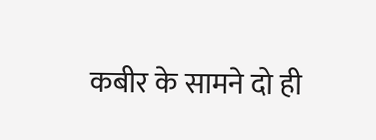कबीर के सामने दो ही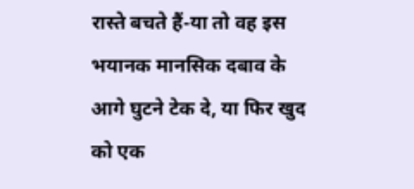रास्ते बचते हैं-या तो वह इस भयानक मानसिक दबाव के आगे घुटने टेक दे, या फिर खुद को एक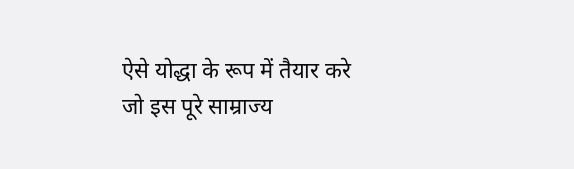ऐसे योद्धा के रूप में तैयार करे जो इस पूरे साम्राज्य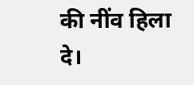की नींव हिला दे।